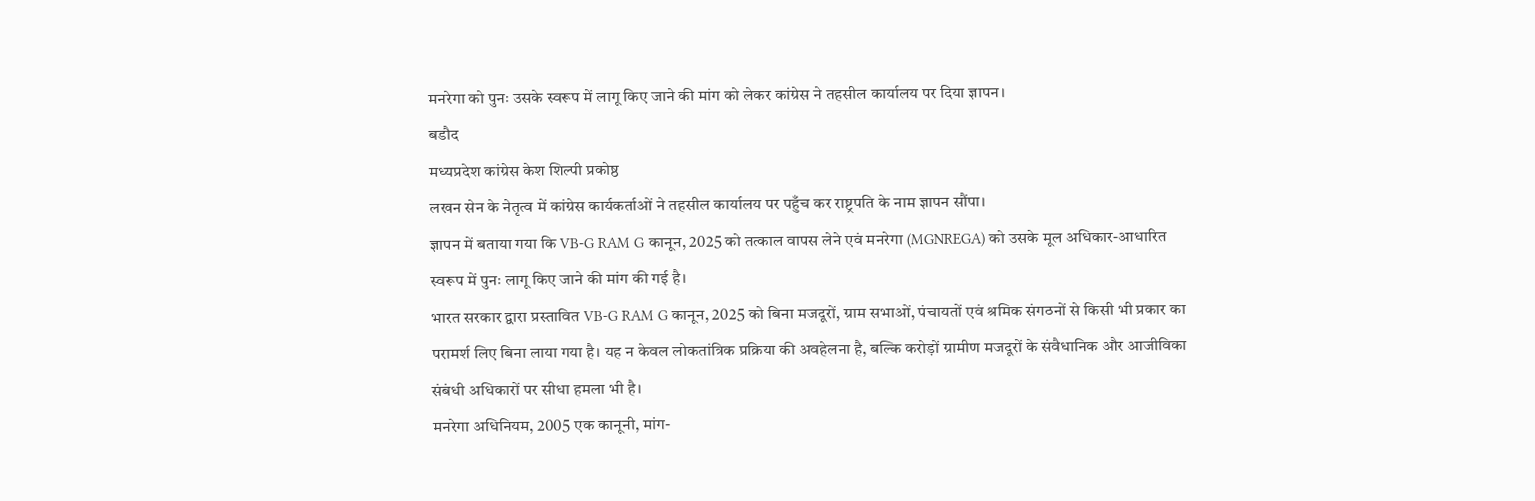मनरेगा को पुनः उसके स्वरूप में लागू किए जाने की मांग को लेकर कांग्रेस ने तहसील कार्यालय पर दिया ज्ञापन।
बडौद
मध्यप्रदेश कांग्रेस केश शिल्पी प्रकोष्ठ
लखन सेन के नेतृत्व में कांग्रेस कार्यकर्ताओं ने तहसील कार्यालय पर पहुँच कर राष्ट्रपति के नाम ज्ञापन सौंपा।
ज्ञापन में बताया गया कि VB-G RAM G कानून, 2025 को तत्काल वापस लेने एवं मनरेगा (MGNREGA) को उसके मूल अधिकार-आधारित स्वरूप में पुनः लागू किए जाने की मांग की गई है।
भारत सरकार द्वारा प्रस्तावित VB-G RAM G कानून, 2025 को बिना मजदूरों, ग्राम सभाओं, पंचायतों एवं श्रमिक संगठनों से किसी भी प्रकार का परामर्श लिए बिना लाया गया है। यह न केवल लोकतांत्रिक प्रक्रिया की अवहेलना है, बल्कि करोड़ों ग्रामीण मजदूरों के संवैधानिक और आजीविका संबंधी अधिकारों पर सीधा हमला भी है।
मनरेगा अधिनियम, 2005 एक कानूनी, मांग-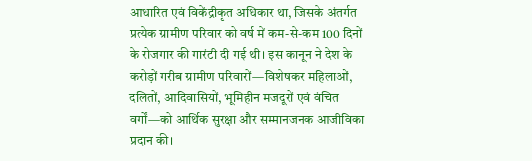आधारित एवं विकेंद्रीकृत अधिकार था, जिसके अंतर्गत प्रत्येक ग्रामीण परिवार को वर्ष में कम-से-कम 100 दिनों के रोजगार की गारंटी दी गई थी। इस कानून ने देश के करोड़ों गरीब ग्रामीण परिवारों—विशेषकर महिलाओं, दलितों, आदिवासियों, भूमिहीन मजदूरों एवं वंचित वर्गों—को आर्थिक सुरक्षा और सम्मानजनक आजीविका प्रदान की।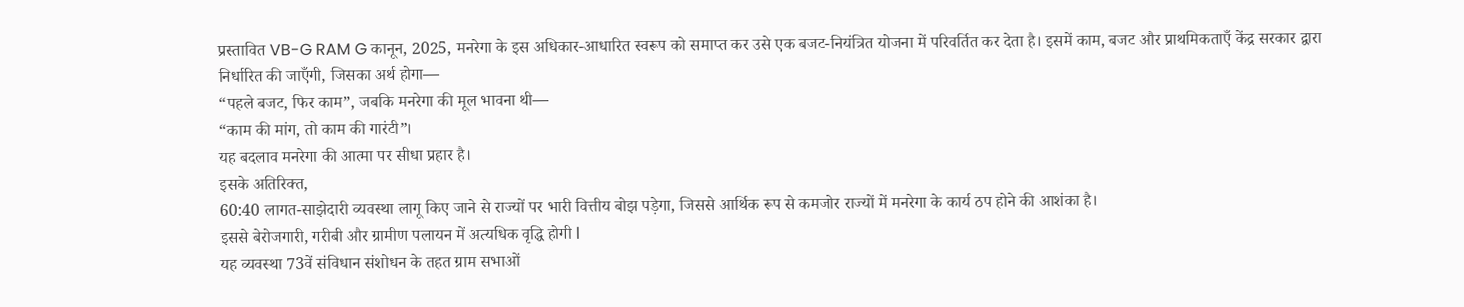प्रस्तावित VB-G RAM G कानून, 2025, मनरेगा के इस अधिकार-आधारित स्वरूप को समाप्त कर उसे एक बजट-नियंत्रित योजना में परिवर्तित कर देता है। इसमें काम, बजट और प्राथमिकताएँ केंद्र सरकार द्वारा निर्धारित की जाएँगी, जिसका अर्थ होगा—
“पहले बजट, फिर काम”, जबकि मनरेगा की मूल भावना थी—
“काम की मांग, तो काम की गारंटी”।
यह बदलाव मनरेगा की आत्मा पर सीधा प्रहार है।
इसके अतिरिक्त,
60:40 लागत-साझेदारी व्यवस्था लागू किए जाने से राज्यों पर भारी वित्तीय बोझ पड़ेगा, जिससे आर्थिक रूप से कमजोर राज्यों में मनरेगा के कार्य ठप होने की आशंका है।
इससे बेरोजगारी, गरीबी और ग्रामीण पलायन में अत्यधिक वृद्धि होगी l
यह व्यवस्था 73वें संविधान संशोधन के तहत ग्राम सभाओं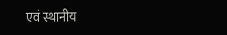एवं स्थानीय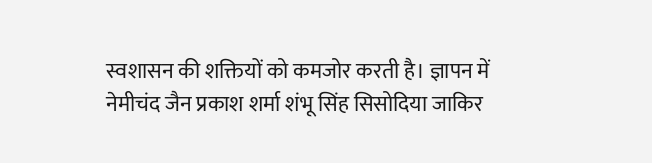स्वशासन की शक्तियों को कमजोर करती है। ज्ञापन में नेमीचंद जैन प्रकाश शर्मा शंभू सिंह सिसोदिया जाकिर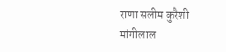राणा सलीम कुरैशी मांगीलाल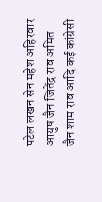पटेल लखन सेन महेश अहिरवार आयुष जैन जितेंद्र राव अमित जैन शाम राव आदि कई कांग्रेसी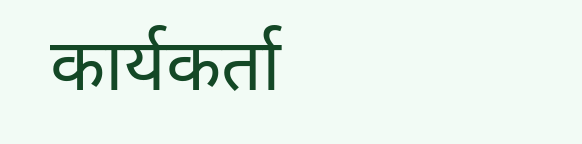कार्यकर्ता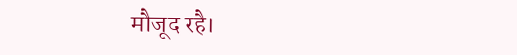मौजूद रहै।